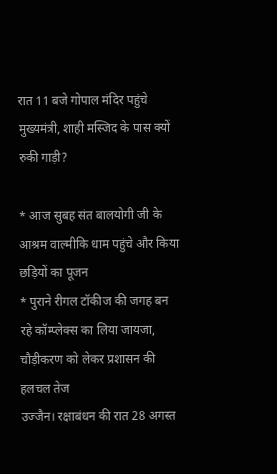रात 11 बजे गोपाल मंदिर पहुंचे मुख्यमंत्री, शाही मस्जिद के पास क्यों रुकी गाड़ी?

* आज सुबह संत बालयोगी जी के आश्रम वाल्मीकि धाम पहुंचे और किया छड़ियों का पूजन
* पुराने रीगल टॉकीज की जगह बन रहे कॉम्प्लेक्स का लिया जायजा, चौड़ीकरण को लेकर प्रशासन की हलचल तेज
उज्जैन। रक्षाबंधन की रात 28 अगस्त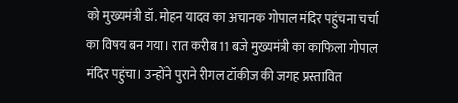को मुख्यमंत्री डॉ. मोहन यादव का अचानक गोपाल मंदिर पहुंचना चर्चा का विषय बन गया। रात करीब 11 बजे मुख्यमंत्री का काफिला गोपाल मंदिर पहुंचा। उन्होंने पुराने रीगल टॉकीज की जगह प्रस्तावित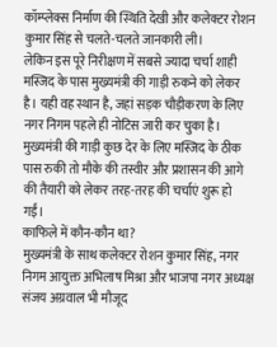कॉम्प्लेक्स निर्माण की स्थिति देखी और कलेक्टर रोशन कुमार सिंह से चलते-चलते जानकारी ली।
लेकिन इस पूरे निरीक्षण में सबसे ज्यादा चर्चा शाही मस्जिद के पास मुख्यमंत्री की गाड़ी रुकने को लेकर है। यही वह स्थान है, जहां सड़क चौड़ीकरण के लिए नगर निगम पहले ही नोटिस जारी कर चुका है। मुख्यमंत्री की गाड़ी कुछ देर के लिए मस्जिद के ठीक पास रुकी तो मौके की तस्वीर और प्रशासन की आगे की तैयारी को लेकर तरह-तरह की चर्चाएं शुरू हो गईं।
काफिले में कौन-कौन था?
मुख्यमंत्री के साथ कलेक्टर रोशन कुमार सिंह, नगर निगम आयुक्त अभिलाष मिश्रा और भाजपा नगर अध्यक्ष संजय अग्रवाल भी मौजूद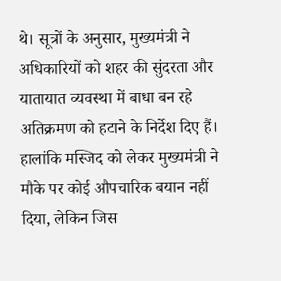थे। सूत्रों के अनुसार, मुख्यमंत्री ने अधिकारियों को शहर की सुंदरता और यातायात व्यवस्था में बाधा बन रहे अतिक्रमण को हटाने के निर्देश दिए हैं। हालांकि मस्जिद को लेकर मुख्यमंत्री ने मौके पर कोई औपचारिक बयान नहीं दिया, लेकिन जिस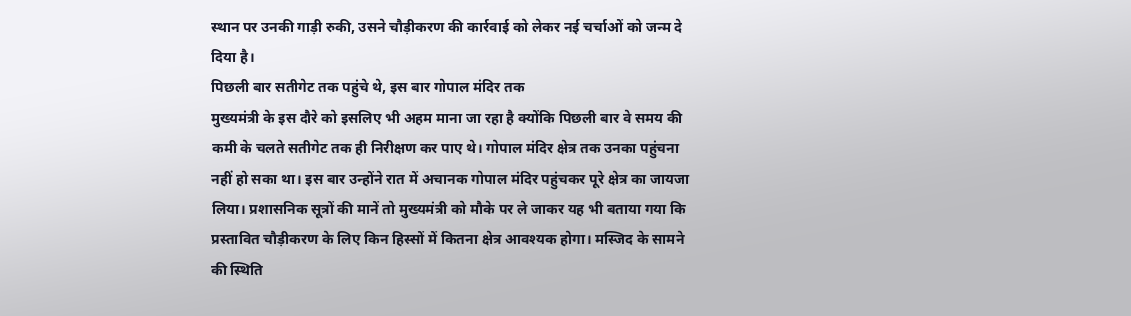स्थान पर उनकी गाड़ी रुकी, उसने चौड़ीकरण की कार्रवाई को लेकर नई चर्चाओं को जन्म दे दिया है।
पिछली बार सतीगेट तक पहुंचे थे, इस बार गोपाल मंदिर तक
मुख्यमंत्री के इस दौरे को इसलिए भी अहम माना जा रहा है क्योंकि पिछली बार वे समय की कमी के चलते सतीगेट तक ही निरीक्षण कर पाए थे। गोपाल मंदिर क्षेत्र तक उनका पहुंचना नहीं हो सका था। इस बार उन्होंने रात में अचानक गोपाल मंदिर पहुंचकर पूरे क्षेत्र का जायजा लिया। प्रशासनिक सूत्रों की मानें तो मुख्यमंत्री को मौके पर ले जाकर यह भी बताया गया कि प्रस्तावित चौड़ीकरण के लिए किन हिस्सों में कितना क्षेत्र आवश्यक होगा। मस्जिद के सामने की स्थिति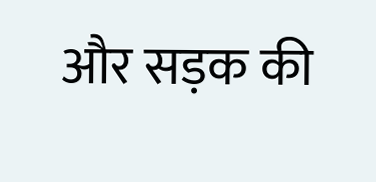और सड़क की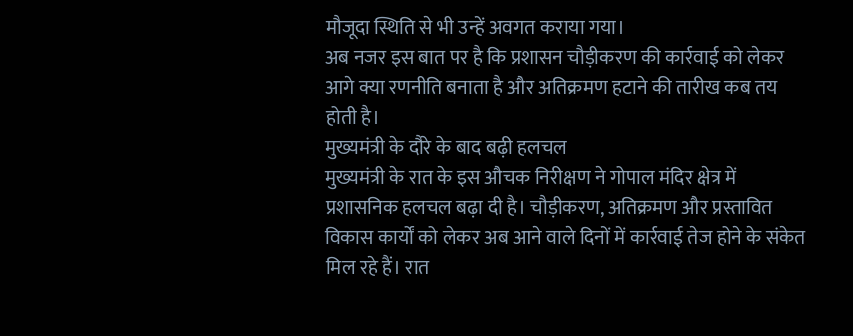मौजूदा स्थिति से भी उन्हें अवगत कराया गया।
अब नजर इस बात पर है कि प्रशासन चौड़ीकरण की कार्रवाई को लेकर आगे क्या रणनीति बनाता है और अतिक्रमण हटाने की तारीख कब तय होती है।
मुख्यमंत्री के दौरे के बाद बढ़ी हलचल
मुख्यमंत्री के रात के इस औचक निरीक्षण ने गोपाल मंदिर क्षेत्र में प्रशासनिक हलचल बढ़ा दी है। चौड़ीकरण, अतिक्रमण और प्रस्तावित विकास कार्यों को लेकर अब आने वाले दिनों में कार्रवाई तेज होने के संकेत मिल रहे हैं। रात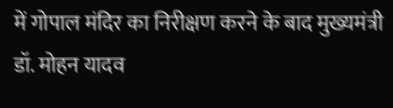में गोपाल मंदिर का निरीक्षण करने के बाद मुख्यमंत्री डॉ. मोहन यादव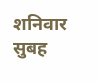शनिवार सुबह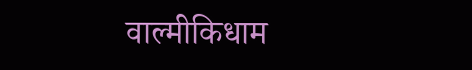वाल्मीकिधाम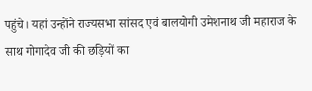पहुंचे। यहां उन्होंने राज्यसभा सांसद एवं बालयोगी उमेशनाथ जी महाराज के साथ गोगादेव जी की छड़ियों का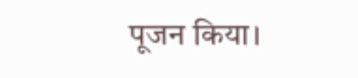पूजन किया।